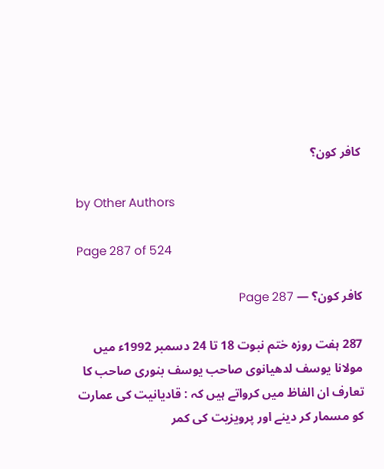کافر کون؟

by Other Authors

Page 287 of 524

کافر کون؟ — Page 287

287 ہفت روزہ ختم نبوت 18 تا 24 دسمبر 1992ء میں مولانا یوسف لدھیانوی صاحب یوسف بنوری صاحب کا تعارف ان الفاظ میں کرواتے ہیں کہ : قادیانیت کی عمارت کو مسمار کر دینے اور پرویزیت کی کمر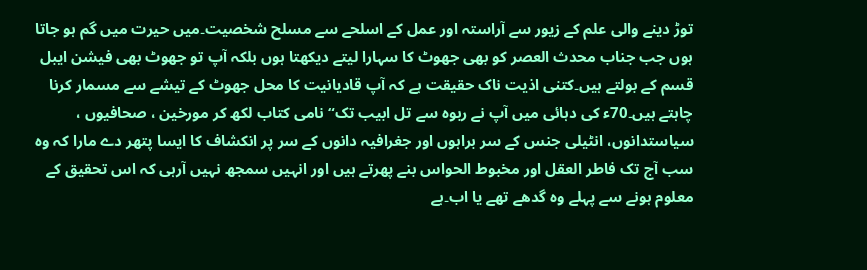توڑ دینے والی علم کے زیور سے آراستہ اور عمل کے اسلحے سے مسلح شخصیت۔میں حیرت میں گم ہو جاتا ہوں جب جناب محدث العصر کو بھی جھوٹ کا سہارا لیتے دیکھتا ہوں بلکہ آپ تو جھوٹ بھی فیشن ایبل قسم کے بولتے ہیں۔کتنی اذیت ناک حقیقت ہے کہ آپ قادیانیت کا محل جھوٹ کے تیشے سے مسمار کرنا چاہتے ہیں۔70ء کی دہائی میں آپ نے ربوہ سے تل ابیب تک“ نامی کتاب لکھ کر مورخین ، صحافیوں ، سیاستدانوں، انٹیلی جنس کے سر براہوں اور جغرافیہ دانوں کے سر پر انکشاف کا ایسا پتھر دے مارا کہ وہ سب آج تک فاطر العقل اور مخبوط الحواس بنے پھرتے ہیں اور انہیں سمجھ نہیں آرہی کہ اس تحقیق کے معلوم ہونے سے پہلے وہ گدھے تھے یا اب۔ہے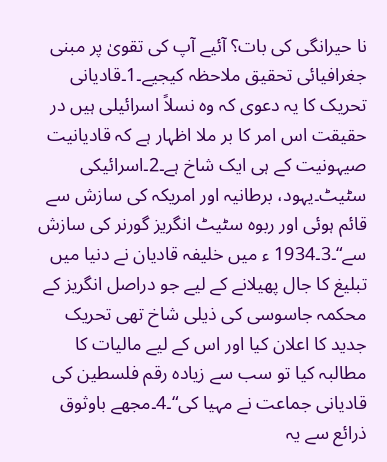نا حیرانگی کی بات؟ آئیے آپ کی تقویٰ پر مبنی جغرافیائی تحقیق ملاحظہ کیجیے۔1۔قادیانی تحریک کا یہ دعوی کہ وہ نسلاً اسرائیلی ہیں در حقیقت اس امر کا بر ملا اظہار ہے کہ قادیانیت صیہونیت کے ہی ایک شاخ ہے۔2۔اسرائیکی سٹیٹ۔یہود، برطانیہ اور امریکہ کی سازش سے قائم ہوئی اور ربوہ سٹیٹ انگریز گورنر کی سازش سے“۔3۔1934 ء میں خلیفہ قادیان نے دنیا میں تبلیغ کا جال پھیلانے کے لیے جو دراصل انگریز کے محکمہ جاسوسی کی ذیلی شاخ تھی تحریک جدید کا اعلان کیا اور اس کے لیے مالیات کا مطالبہ کیا تو سب سے زیادہ رقم فلسطین کی قادیانی جماعت نے مہیا کی“۔4۔مجھے باوثوق ذرائع سے یہ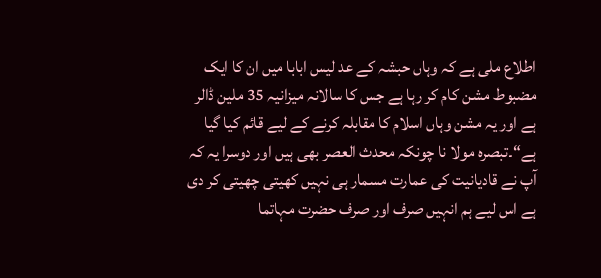اطلاع ملی ہے کہ وہاں حبشہ کے عد لیس ابابا میں ان کا ایک مضبوط مشن کام کر رہا ہے جس کا سالانہ میزانیہ 35 ملین ڈالر ہے اور یہ مشن وہاں اسلام کا مقابلہ کرنے کے لیے قائم کیا گیا ہے“۔تبصره مولا نا چونکہ محدث العصر بھی ہیں اور دوسرا یہ کہ آپ نے قادیانیت کی عمارت مسمار ہی نہیں کھیتی چھیتی کر دی ہے اس لیے ہم انہیں صرف اور صرف حضرت مہاتما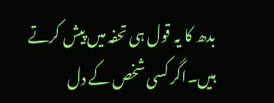بدھ کا یہ قول ہی تحفہ میں پیش کرتے ہیں۔اگر کسی شخص کے دل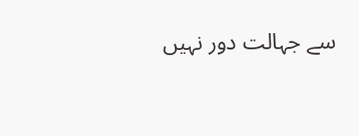سے جہالت دور نہیں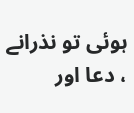ہوئی تو نذرانے ، دعا اور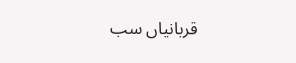قربانیاں سب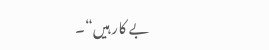بے کار ہیں“۔